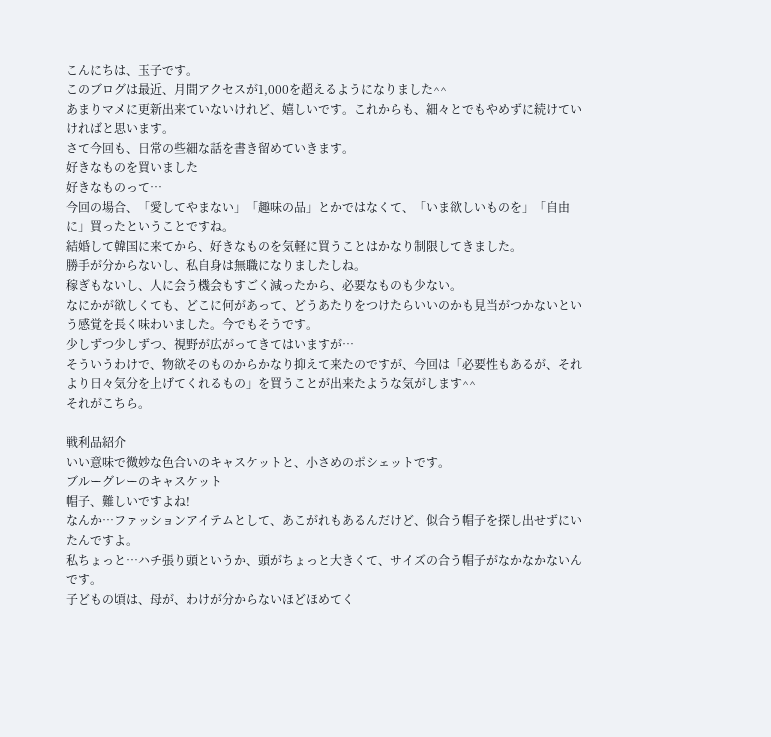こんにちは、玉子です。
このブログは最近、月間アクセスが1,000を超えるようになりました^^
あまりマメに更新出来ていないけれど、嬉しいです。これからも、細々とでもやめずに続けていければと思います。
さて今回も、日常の些細な話を書き留めていきます。
好きなものを買いました
好きなものって…
今回の場合、「愛してやまない」「趣味の品」とかではなくて、「いま欲しいものを」「自由に」買ったということですね。
結婚して韓国に来てから、好きなものを気軽に買うことはかなり制限してきました。
勝手が分からないし、私自身は無職になりましたしね。
稼ぎもないし、人に会う機会もすごく減ったから、必要なものも少ない。
なにかが欲しくても、どこに何があって、どうあたりをつけたらいいのかも見当がつかないという感覚を長く味わいました。今でもそうです。
少しずつ少しずつ、視野が広がってきてはいますが…
そういうわけで、物欲そのものからかなり抑えて来たのですが、今回は「必要性もあるが、それより日々気分を上げてくれるもの」を買うことが出来たような気がします^^
それがこちら。

戦利品紹介
いい意味で微妙な色合いのキャスケットと、小さめのポシェットです。
ブルーグレーのキャスケット
帽子、難しいですよね!
なんか…ファッションアイテムとして、あこがれもあるんだけど、似合う帽子を探し出せずにいたんですよ。
私ちょっと…ハチ張り頭というか、頭がちょっと大きくて、サイズの合う帽子がなかなかないんです。
子どもの頃は、母が、わけが分からないほどほめてく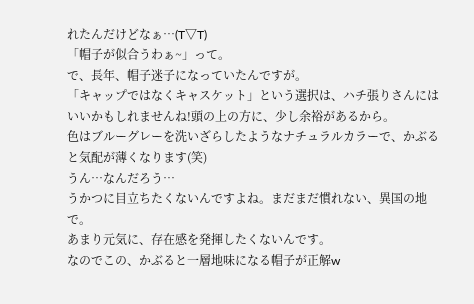れたんだけどなぁ…(T▽T)
「帽子が似合うわぁ~」って。
で、長年、帽子迷子になっていたんですが。
「キャップではなくキャスケット」という選択は、ハチ張りさんにはいいかもしれませんね!頭の上の方に、少し余裕があるから。
色はブルーグレーを洗いざらしたようなナチュラルカラーで、かぶると気配が薄くなります(笑)
うん…なんだろう…
うかつに目立ちたくないんですよね。まだまだ慣れない、異国の地で。
あまり元気に、存在感を発揮したくないんです。
なのでこの、かぶると一層地味になる帽子が正解w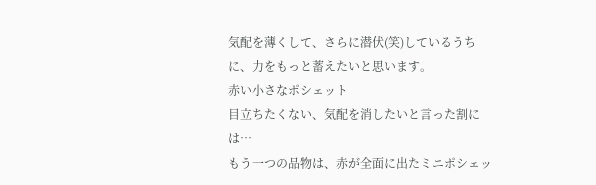気配を薄くして、さらに潜伏(笑)しているうちに、力をもっと蓄えたいと思います。
赤い小さなポシェット
目立ちたくない、気配を消したいと言った割には…
もう一つの品物は、赤が全面に出たミニポシェッ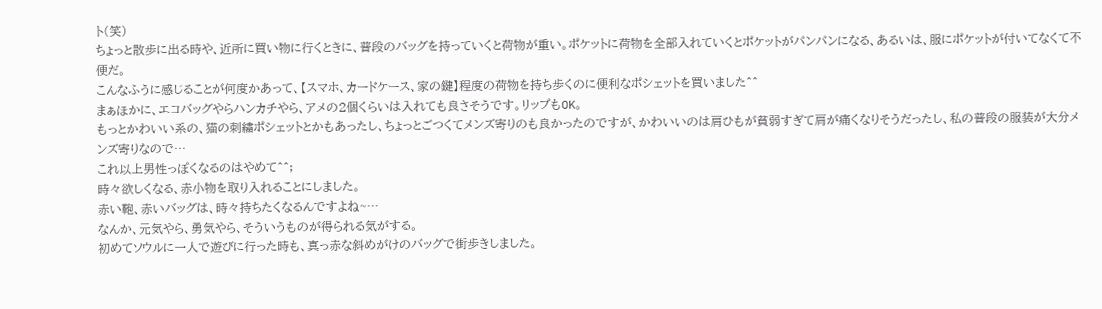ト(笑)
ちょっと散歩に出る時や、近所に買い物に行くときに、普段のバッグを持っていくと荷物が重い。ポケットに荷物を全部入れていくとポケットがパンパンになる、あるいは、服にポケットが付いてなくて不便だ。
こんなふうに感じることが何度かあって、【スマホ、カードケース、家の鍵】程度の荷物を持ち歩くのに便利なポシェットを買いました^^
まぁほかに、エコバッグやらハンカチやら、アメの2個くらいは入れても良さそうです。リップもOK。
もっとかわいい系の、猫の刺繍ポシェットとかもあったし、ちょっとごつくてメンズ寄りのも良かったのですが、かわいいのは肩ひもが貧弱すぎて肩が痛くなりそうだったし、私の普段の服装が大分メンズ寄りなので…
これ以上男性っぽくなるのはやめて^^;
時々欲しくなる、赤小物を取り入れることにしました。
赤い鞄、赤いバッグは、時々持ちたくなるんですよね~…
なんか、元気やら、勇気やら、そういうものが得られる気がする。
初めてソウルに一人で遊びに行った時も、真っ赤な斜めがけのバッグで街歩きしました。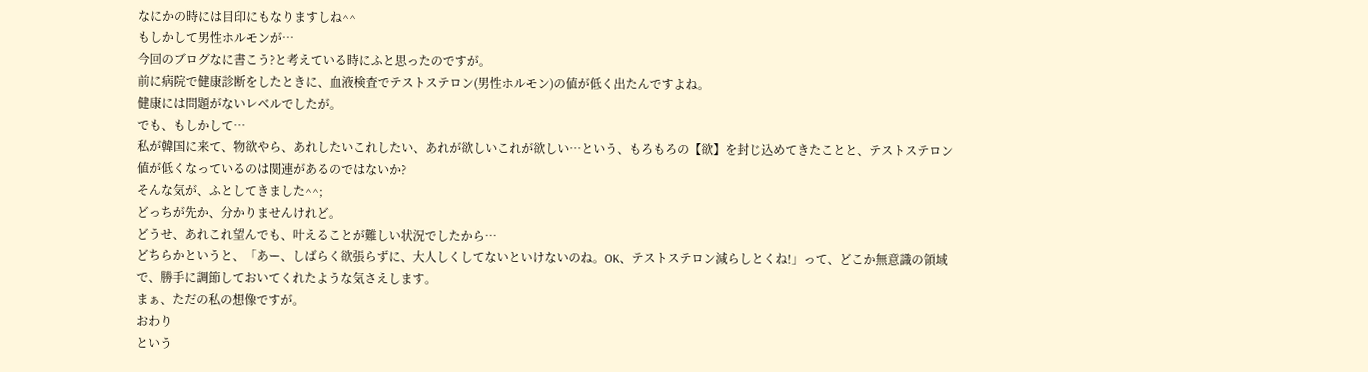なにかの時には目印にもなりますしね^^
もしかして男性ホルモンが…
今回のブログなに書こう?と考えている時にふと思ったのですが。
前に病院で健康診断をしたときに、血液検査でテストステロン(男性ホルモン)の値が低く出たんですよね。
健康には問題がないレベルでしたが。
でも、もしかして…
私が韓国に来て、物欲やら、あれしたいこれしたい、あれが欲しいこれが欲しい…という、もろもろの【欲】を封じ込めてきたことと、テストステロン値が低くなっているのは関連があるのではないか?
そんな気が、ふとしてきました^^;
どっちが先か、分かりませんけれど。
どうせ、あれこれ望んでも、叶えることが難しい状況でしたから…
どちらかというと、「あー、しばらく欲張らずに、大人しくしてないといけないのね。OK、テストステロン減らしとくね!」って、どこか無意識の領域で、勝手に調節しておいてくれたような気さえします。
まぁ、ただの私の想像ですが。
おわり
という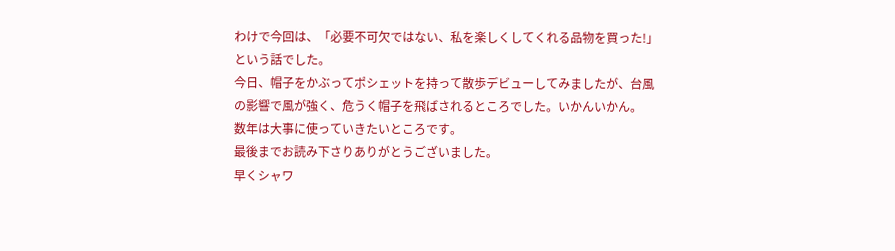わけで今回は、「必要不可欠ではない、私を楽しくしてくれる品物を買った!」という話でした。
今日、帽子をかぶってポシェットを持って散歩デビューしてみましたが、台風の影響で風が強く、危うく帽子を飛ばされるところでした。いかんいかん。
数年は大事に使っていきたいところです。
最後までお読み下さりありがとうございました。
早くシャワ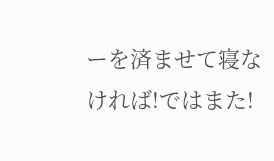ーを済ませて寝なければ!ではまた!